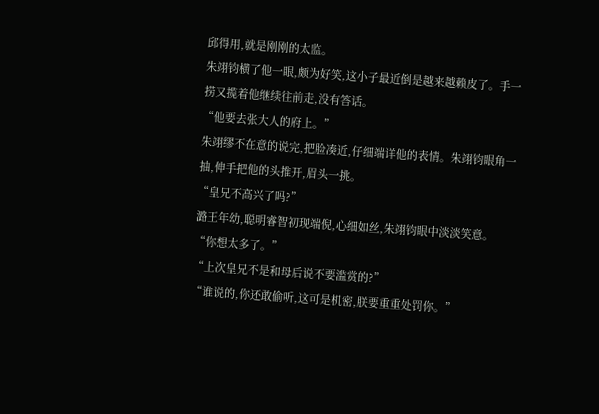邱得用,就是刚刚的太监。
朱翊钧横了他一眼,颇为好笑,这小子最近倒是越来越赖皮了。手一捞又揽着他继续往前走,没有答话。
“他要去张大人的府上。”
朱翊缪不在意的说完,把脸凑近,仔细端详他的表情。朱翊钧眼角一抽,伸手把他的头推开,眉头一挑。
“皇兄不高兴了吗?”
潞王年幼,聪明睿智初现端倪,心细如丝,朱翊钧眼中淡淡笑意。
“你想太多了。”
“上次皇兄不是和母后说不要滥赏的?”
“谁说的,你还敢偷听,这可是机密,朕要重重处罚你。”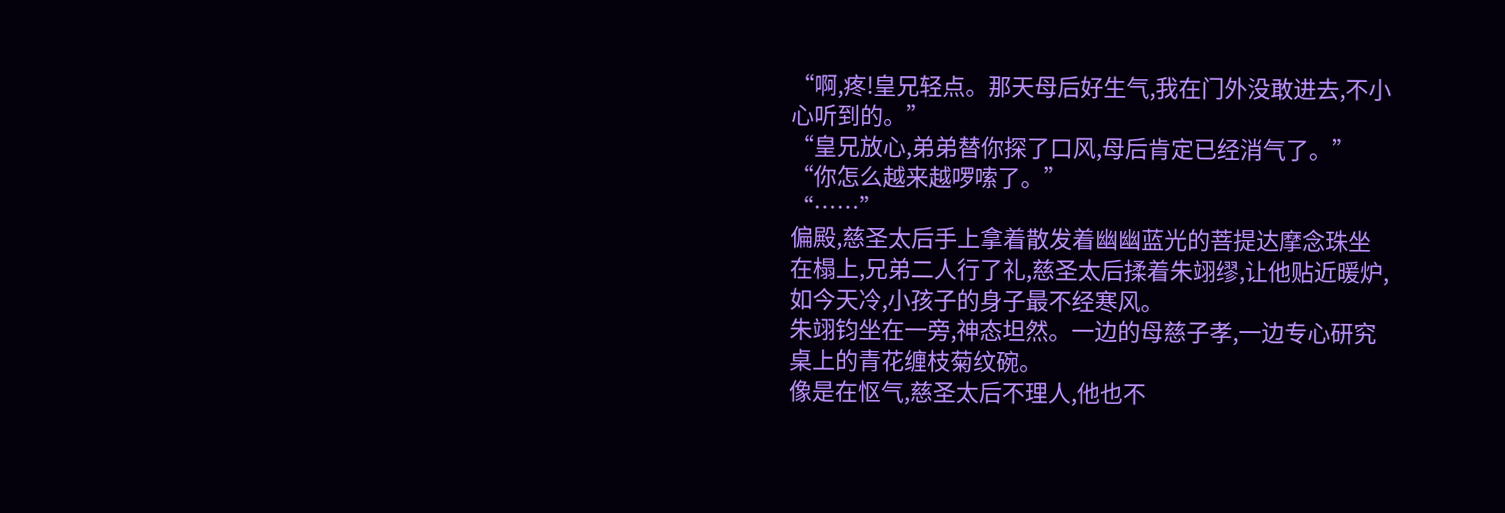“啊,疼!皇兄轻点。那天母后好生气,我在门外没敢进去,不小心听到的。”
“皇兄放心,弟弟替你探了口风,母后肯定已经消气了。”
“你怎么越来越啰嗦了。”
“……”
偏殿,慈圣太后手上拿着散发着幽幽蓝光的菩提达摩念珠坐在榻上,兄弟二人行了礼,慈圣太后揉着朱翊缪,让他贴近暖炉,如今天冷,小孩子的身子最不经寒风。
朱翊钧坐在一旁,神态坦然。一边的母慈子孝,一边专心研究桌上的青花缠枝菊纹碗。
像是在怄气,慈圣太后不理人,他也不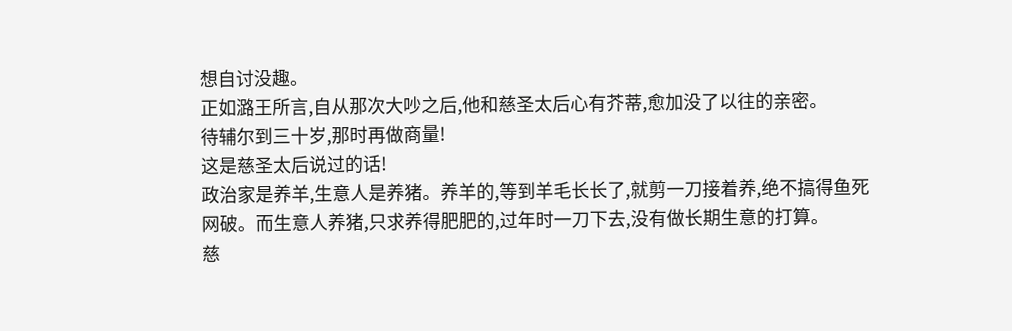想自讨没趣。
正如潞王所言,自从那次大吵之后,他和慈圣太后心有芥蒂,愈加没了以往的亲密。
待辅尔到三十岁,那时再做商量!
这是慈圣太后说过的话!
政治家是养羊,生意人是养猪。养羊的,等到羊毛长长了,就剪一刀接着养,绝不搞得鱼死网破。而生意人养猪,只求养得肥肥的,过年时一刀下去,没有做长期生意的打算。
慈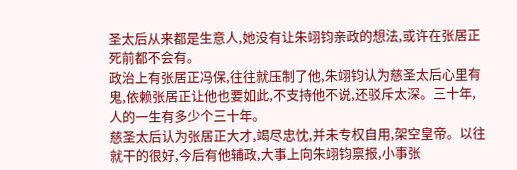圣太后从来都是生意人,她没有让朱翊钧亲政的想法,或许在张居正死前都不会有。
政治上有张居正冯保,往往就压制了他,朱翊钧认为慈圣太后心里有鬼,依赖张居正让他也要如此,不支持他不说,还驳斥太深。三十年,人的一生有多少个三十年。
慈圣太后认为张居正大才,竭尽忠忱,并未专权自用,架空皇帝。以往就干的很好,今后有他辅政,大事上向朱翊钧禀报,小事张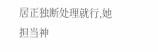居正独断处理就行,她担当神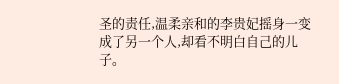圣的责任,温柔亲和的李贵妃摇身一变成了另一个人,却看不明白自己的儿子。